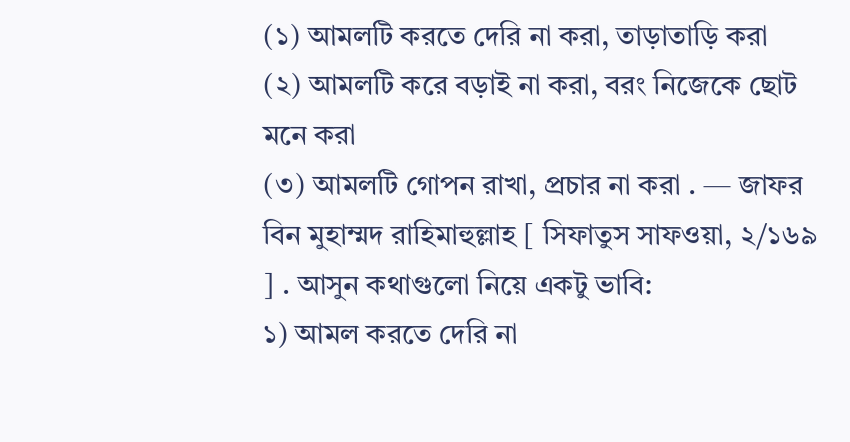(১) আমলটি করতে দেরি না করা, তাড়াতাড়ি করা
(২) আমলটি করে বড়াই না করা, বরং নিজেকে ছোট মনে করা
(৩) আমলটি গোপন রাখা, প্রচার না করা . — জাফর বিন মুহাম্মদ রাহিমাহুল্লাহ [ সিফাতুস সাফওয়া, ২/১৬৯ ] . আসুন কথাগুলো নিয়ে একটু ভাবি:
১) আমল করতে দেরি না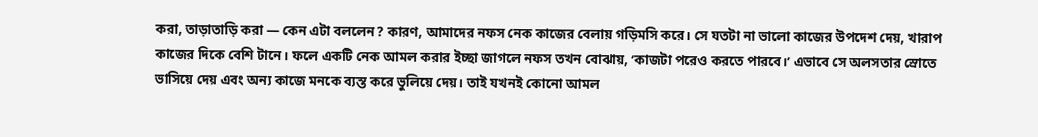করা, তাড়াতাড়ি করা — কেন এটা বললেন? কারণ, আমাদের নফস নেক কাজের বেলায় গড়িমসি করে। সে যতটা না ভালো কাজের উপদেশ দেয়, খারাপ কাজের দিকে বেশি টানে। ফলে একটি নেক আমল করার ইচ্ছা জাগলে নফস তখন বোঝায়, ‘কাজটা পরেও করতে পারবে।’ এভাবে সে অলসতার স্রোতে ভাসিয়ে দেয় এবং অন্য কাজে মনকে ব্যস্ত করে ভুলিয়ে দেয়। তাই যখনই কোনো আমল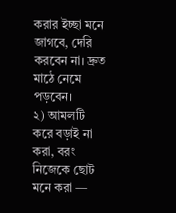করার ইচ্ছা মনে জাগবে, দেরি করবেন না। দ্রুত মাঠে নেমে পড়বেন।
২) আমলটি করে বড়াই না করা, বরং নিজেকে ছোট মনে করা —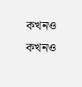কখনও কখনও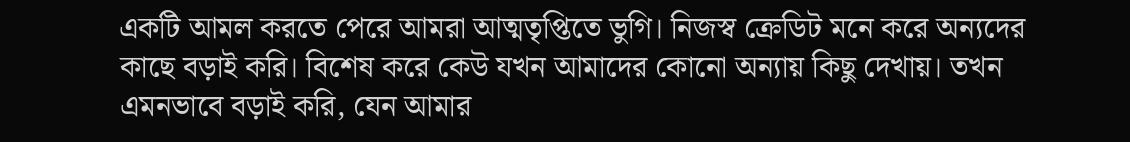একটি আমল করতে পেরে আমরা আত্মতৃপ্তিতে ভুগি। নিজস্ব ক্রেডিট মনে করে অন্যদের কাছে বড়াই করি। বিশেষ করে কেউ যখন আমাদের কোনো অন্যায় কিছু দেখায়। তখন এমনভাবে বড়াই করি, যেন আমার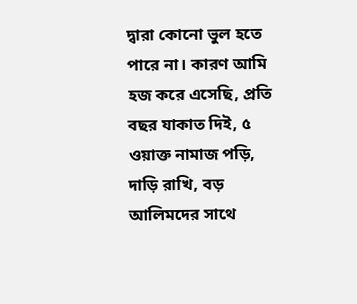দ্বারা কোনো ভুল হতে পারে না। কারণ আমি হজ করে এসেছি, প্রতি বছর যাকাত দিই, ৫ ওয়াক্ত নামাজ পড়ি, দাড়ি রাখি, বড় আলিমদের সাথে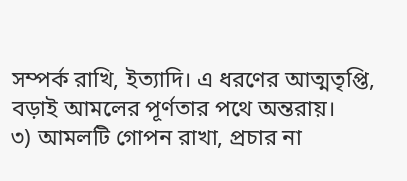সম্পর্ক রাখি, ইত্যাদি। এ ধরণের আত্মতৃপ্তি, বড়াই আমলের পূর্ণতার পথে অন্তরায়।
৩) আমলটি গোপন রাখা, প্রচার না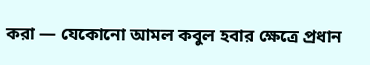করা — যেকোনো আমল কবুল হবার ক্ষেত্রে প্রধান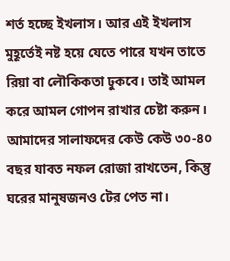শর্ত হচ্ছে ইখলাস। আর এই ইখলাস মুহূর্তেই নষ্ট হয়ে যেতে পারে যখন তাতে রিয়া বা লৌকিকতা ঢুকবে। তাই আমল করে আমল গোপন রাখার চেষ্টা করুন। আমাদের সালাফদের কেউ কেউ ৩০-৪০ বছর যাবত নফল রোজা রাখতেন, কিন্তু ঘরের মানুষজনও টের পেত না।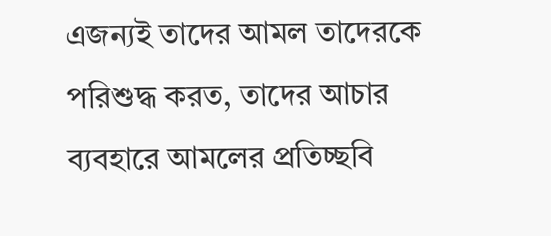এজন্যই তাদের আমল তাদেরকে পরিশুদ্ধ করত, তাদের আচার ব্যবহারে আমলের প্রতিচ্ছবি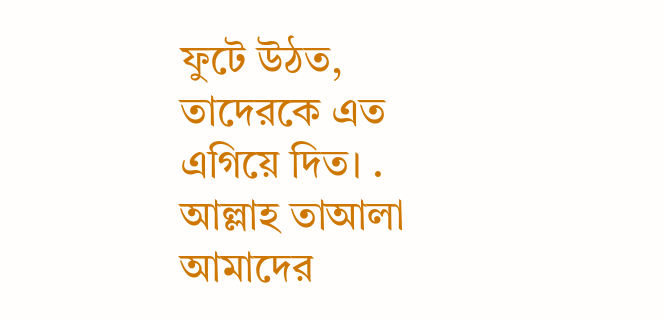ফুটে উঠত, তাদেরকে এত এগিয়ে দিত। . আল্লাহ তাআলা আমাদের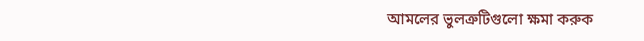আমলের ভুলত্রুটিগুলো ক্ষমা করুক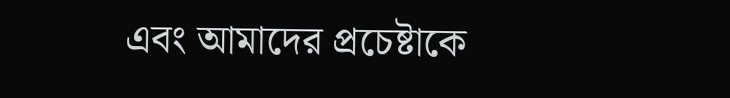এবং আমাদের প্রচেষ্টাকে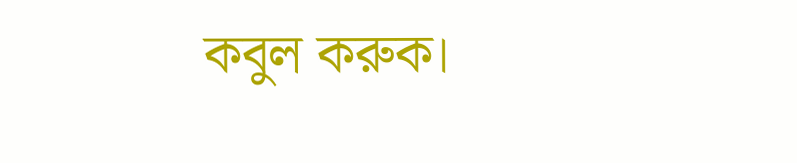কবুল করুক।